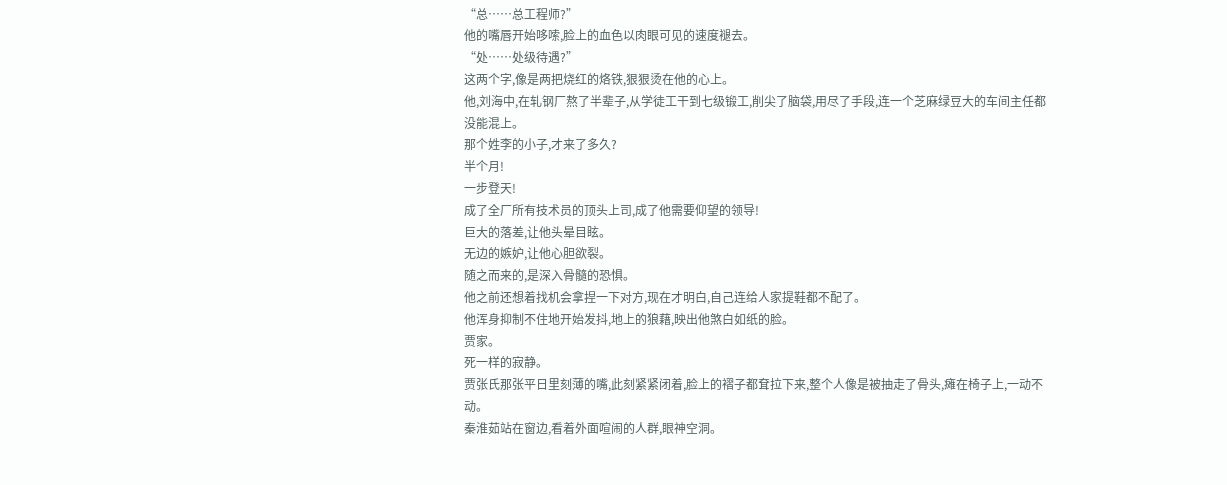“总……总工程师?”
他的嘴唇开始哆嗦,脸上的血色以肉眼可见的速度褪去。
“处……处级待遇?”
这两个字,像是两把烧红的烙铁,狠狠烫在他的心上。
他,刘海中,在轧钢厂熬了半辈子,从学徒工干到七级锻工,削尖了脑袋,用尽了手段,连一个芝麻绿豆大的车间主任都没能混上。
那个姓李的小子,才来了多久?
半个月!
一步登天!
成了全厂所有技术员的顶头上司,成了他需要仰望的领导!
巨大的落差,让他头晕目眩。
无边的嫉妒,让他心胆欲裂。
随之而来的,是深入骨髓的恐惧。
他之前还想着找机会拿捏一下对方,现在才明白,自己连给人家提鞋都不配了。
他浑身抑制不住地开始发抖,地上的狼藉,映出他煞白如纸的脸。
贾家。
死一样的寂静。
贾张氏那张平日里刻薄的嘴,此刻紧紧闭着,脸上的褶子都耷拉下来,整个人像是被抽走了骨头,瘫在椅子上,一动不动。
秦淮茹站在窗边,看着外面喧闹的人群,眼神空洞。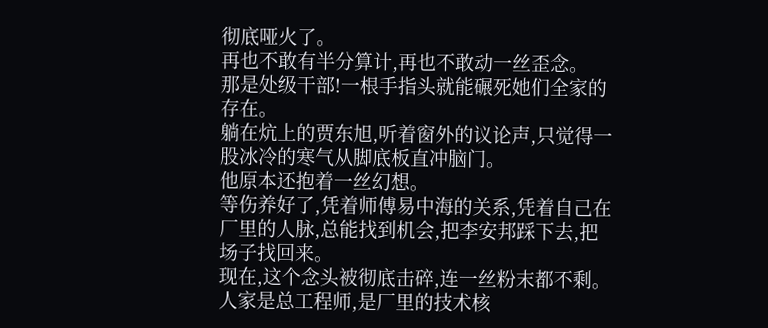彻底哑火了。
再也不敢有半分算计,再也不敢动一丝歪念。
那是处级干部!一根手指头就能碾死她们全家的存在。
躺在炕上的贾东旭,听着窗外的议论声,只觉得一股冰冷的寒气从脚底板直冲脑门。
他原本还抱着一丝幻想。
等伤养好了,凭着师傅易中海的关系,凭着自己在厂里的人脉,总能找到机会,把李安邦踩下去,把场子找回来。
现在,这个念头被彻底击碎,连一丝粉末都不剩。
人家是总工程师,是厂里的技术核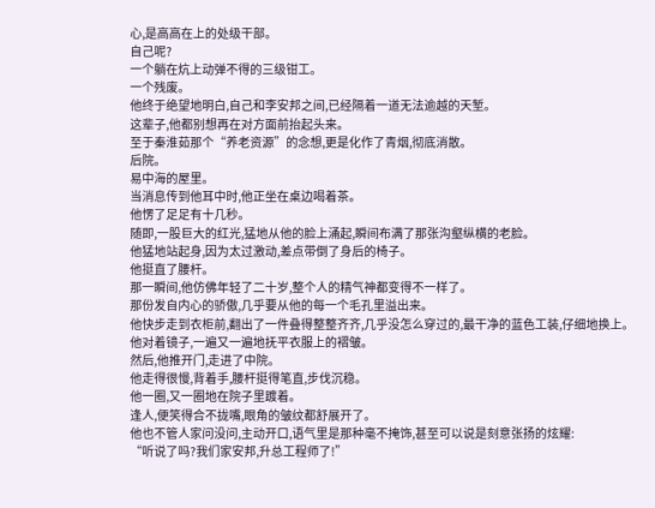心,是高高在上的处级干部。
自己呢?
一个躺在炕上动弹不得的三级钳工。
一个残废。
他终于绝望地明白,自己和李安邦之间,已经隔着一道无法逾越的天堑。
这辈子,他都别想再在对方面前抬起头来。
至于秦淮茹那个“养老资源”的念想,更是化作了青烟,彻底消散。
后院。
易中海的屋里。
当消息传到他耳中时,他正坐在桌边喝着茶。
他愣了足足有十几秒。
随即,一股巨大的红光,猛地从他的脸上涌起,瞬间布满了那张沟壑纵横的老脸。
他猛地站起身,因为太过激动,差点带倒了身后的椅子。
他挺直了腰杆。
那一瞬间,他仿佛年轻了二十岁,整个人的精气神都变得不一样了。
那份发自内心的骄傲,几乎要从他的每一个毛孔里溢出来。
他快步走到衣柜前,翻出了一件叠得整整齐齐,几乎没怎么穿过的,最干净的蓝色工装,仔细地换上。
他对着镜子,一遍又一遍地抚平衣服上的褶皱。
然后,他推开门,走进了中院。
他走得很慢,背着手,腰杆挺得笔直,步伐沉稳。
他一圈,又一圈地在院子里踱着。
逢人,便笑得合不拢嘴,眼角的皱纹都舒展开了。
他也不管人家问没问,主动开口,语气里是那种毫不掩饰,甚至可以说是刻意张扬的炫耀:
“听说了吗?我们家安邦,升总工程师了!”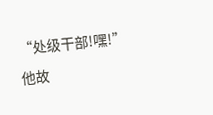“处级干部!嘿!”
他故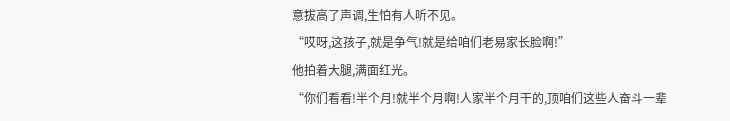意拔高了声调,生怕有人听不见。
“哎呀,这孩子,就是争气!就是给咱们老易家长脸啊!”
他拍着大腿,满面红光。
“你们看看!半个月!就半个月啊!人家半个月干的,顶咱们这些人奋斗一辈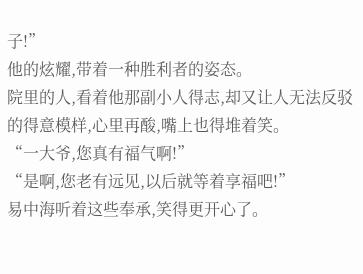子!”
他的炫耀,带着一种胜利者的姿态。
院里的人,看着他那副小人得志,却又让人无法反驳的得意模样,心里再酸,嘴上也得堆着笑。
“一大爷,您真有福气啊!”
“是啊,您老有远见,以后就等着享福吧!”
易中海听着这些奉承,笑得更开心了。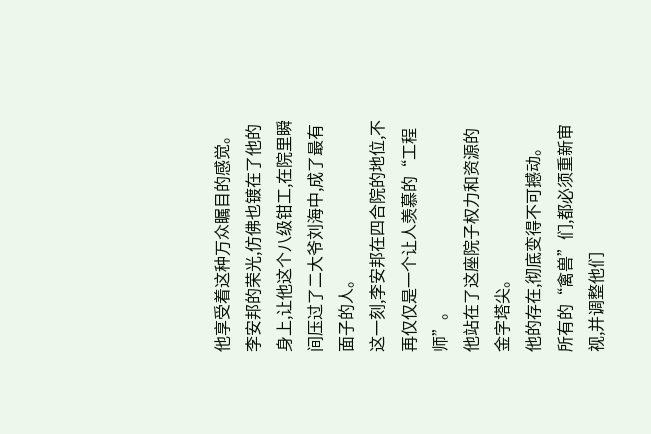他享受着这种万众瞩目的感觉。
李安邦的荣光,仿佛也镀在了他的身上,让他这个八级钳工,在院里瞬间压过了二大爷刘海中,成了最有面子的人。
这一刻,李安邦在四合院的地位,不再仅仅是一个让人羡慕的“工程师”。
他站在了这座院子权力和资源的金字塔尖。
他的存在,彻底变得不可撼动。
所有的“禽兽”们,都必须重新审视,并调整他们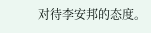对待李安邦的态度。